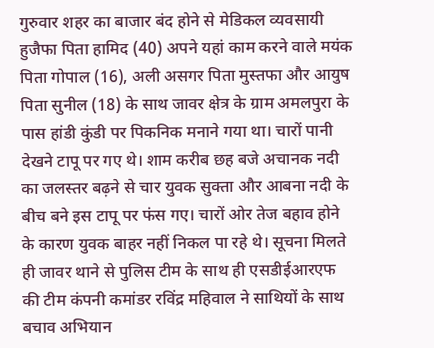गुरुवार शहर का बाजार बंद होने से मेडिकल व्यवसायी हुजैफा पिता हामिद (40) अपने यहां काम करने वाले मयंक पिता गोपाल (16), अली असगर पिता मुस्तफा और आयुष पिता सुनील (18) के साथ जावर क्षेत्र के ग्राम अमलपुरा के पास हांडी कुंडी पर पिकनिक मनाने गया था। चारों पानी देखने टापू पर गए थे। शाम करीब छह बजे अचानक नदी का जलस्तर बढ़ने से चार युवक सुक्ता और आबना नदी के बीच बने इस टापू पर फंस गए। चारों ओर तेज बहाव होने के कारण युवक बाहर नहीं निकल पा रहे थे। सूचना मिलते ही जावर थाने से पुलिस टीम के साथ ही एसडीईआरएफ की टीम कंपनी कमांडर रविंद्र महिवाल ने साथियों के साथ बचाव अभियान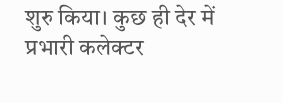शुरु किया। कुछ ही देर में प्रभारी कलेक्टर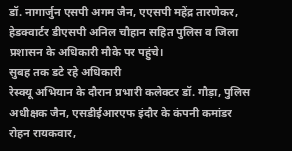डॉ. नागार्जुन एसपी अगम जैन, एएसपी महेंद्र तारणेकर, हेडक्वार्टर डीएसपी अनिल चौहान सहित पुलिस व जिला प्रशासन के अधिकारी मौके पर पहुंचे।
सुबह तक डटे रहे अधिकारी
रेस्क्यू अभियान के दौरान प्रभारी कलेक्टर डॉ. गौड़ा, पुलिस अधीक्षक जैन, एसडीईआरएफ इंदौर के कंपनी कमांडर रोहन रायकवार,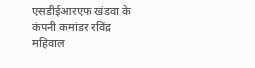एसडीईआरएफ खंडवा के कंपनी कमांडर रविंद्र महिवाल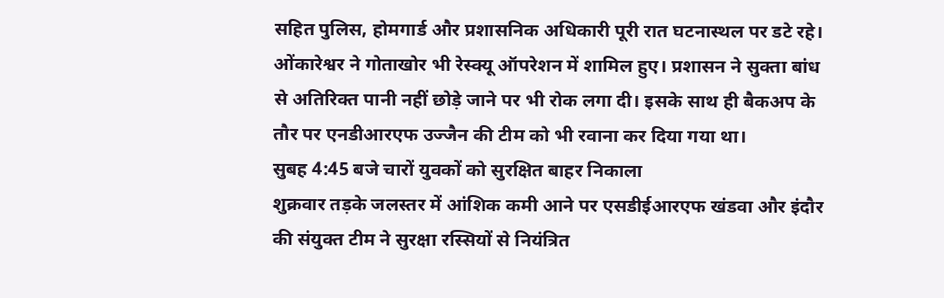सहित पुलिस, होमगार्ड और प्रशासनिक अधिकारी पूरी रात घटनास्थल पर डटे रहे। ओंकारेश्वर ने गोताखोर भी रेस्क्यू ऑपरेशन में शामिल हुए। प्रशासन ने सुक्ता बांध से अतिरिक्त पानी नहीं छोड़े जाने पर भी रोक लगा दी। इसके साथ ही बैकअप के तौर पर एनडीआरएफ उज्जैन की टीम को भी रवाना कर दिया गया था।
सुबह 4:45 बजे चारों युवकों को सुरक्षित बाहर निकाला
शुक्रवार तड़के जलस्तर में आंशिक कमी आने पर एसडीईआरएफ खंडवा और इंदौर की संयुक्त टीम ने सुरक्षा रस्सियों से नियंत्रित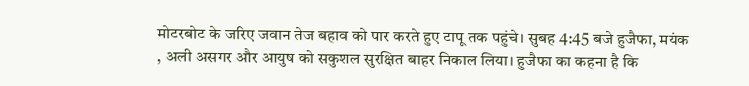मोटरबोट के जरिए जवान तेज बहाव को पार करते हुए टापू तक पहुंचे। सुबह 4:45 बजे हुजैफा, मयंक , अली असगर और आयुष को सकुशल सुरक्षित बाहर निकाल लिया। हुजैफा का कहना है कि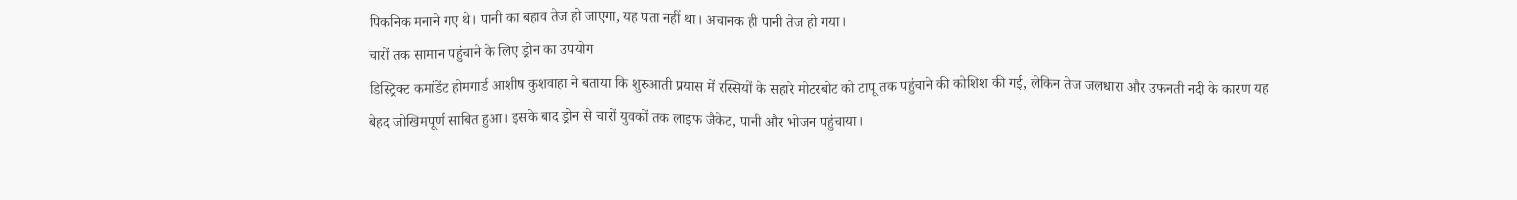पिकनिक मनाने गए थे। पानी का बहाव तेज हो जाएगा, यह पता नहीं था। अचानक ही पानी तेज हो गया।
चारों तक सामान पहुंचाने के लिए ड्रोन का उपयोग
डिस्ट्रिक्ट कमांडेंट होमगार्ड आशीष कुशवाहा ने बताया कि शुरुआती प्रयास में रस्सियों के सहारे मोटरबोट को टापू तक पहुंचाने की कोशिश की गई, लेकिन तेज जलधारा और उफनती नदी के कारण यह बेहद जोखिमपूर्ण साबित हुआ। इसके बाद ड्रोन से चारों युवकों तक लाइफ जैकेट, पानी और भोजन पहुंचाया।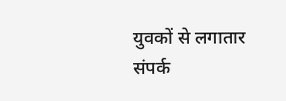युवकों से लगातार संपर्क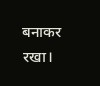बनाकर रखा।